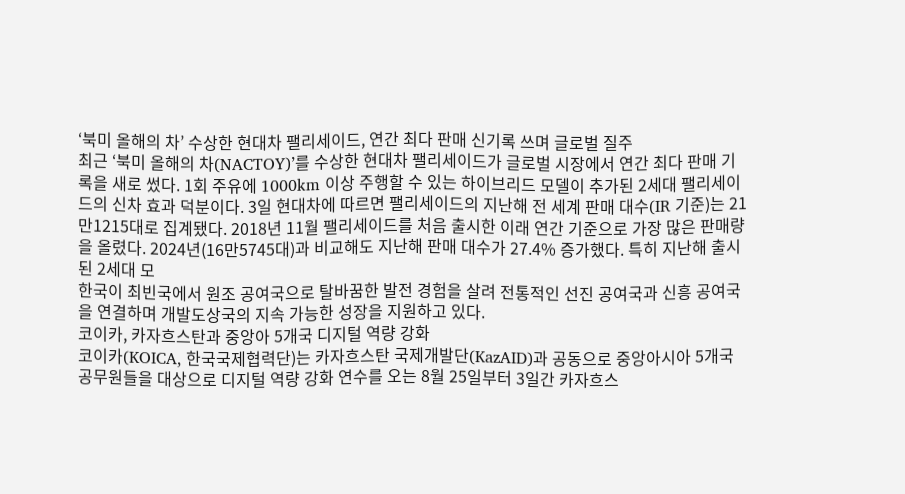‘북미 올해의 차’ 수상한 현대차 팰리세이드, 연간 최다 판매 신기록 쓰며 글로벌 질주
최근 ‘북미 올해의 차(NACTOY)’를 수상한 현대차 팰리세이드가 글로벌 시장에서 연간 최다 판매 기록을 새로 썼다. 1회 주유에 1000km 이상 주행할 수 있는 하이브리드 모델이 추가된 2세대 팰리세이드의 신차 효과 덕분이다. 3일 현대차에 따르면 팰리세이드의 지난해 전 세계 판매 대수(IR 기준)는 21만1215대로 집계됐다. 2018년 11월 팰리세이드를 처음 출시한 이래 연간 기준으로 가장 많은 판매량을 올렸다. 2024년(16만5745대)과 비교해도 지난해 판매 대수가 27.4% 증가했다. 특히 지난해 출시된 2세대 모
한국이 최빈국에서 원조 공여국으로 탈바꿈한 발전 경험을 살려 전통적인 선진 공여국과 신흥 공여국을 연결하며 개발도상국의 지속 가능한 성장을 지원하고 있다.
코이카, 카자흐스탄과 중앙아 5개국 디지털 역량 강화
코이카(KOICA, 한국국제협력단)는 카자흐스탄 국제개발단(KazAID)과 공동으로 중앙아시아 5개국 공무원들을 대상으로 디지털 역량 강화 연수를 오는 8월 25일부터 3일간 카자흐스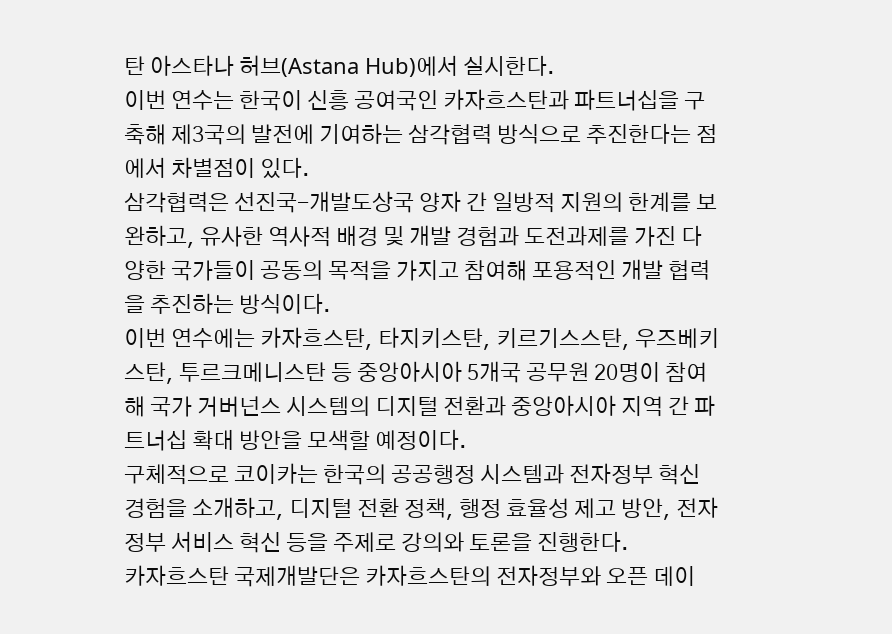탄 아스타나 허브(Astana Hub)에서 실시한다.
이번 연수는 한국이 신흥 공여국인 카자흐스탄과 파트너십을 구축해 제3국의 발전에 기여하는 삼각협력 방식으로 추진한다는 점에서 차별점이 있다.
삼각협력은 선진국-개발도상국 양자 간 일방적 지원의 한계를 보완하고, 유사한 역사적 배경 및 개발 경험과 도전과제를 가진 다양한 국가들이 공동의 목적을 가지고 참여해 포용적인 개발 협력을 추진하는 방식이다.
이번 연수에는 카자흐스탄, 타지키스탄, 키르기스스탄, 우즈베키스탄, 투르크메니스탄 등 중앙아시아 5개국 공무원 20명이 참여해 국가 거버넌스 시스템의 디지털 전환과 중앙아시아 지역 간 파트너십 확대 방안을 모색할 예정이다.
구체적으로 코이카는 한국의 공공행정 시스템과 전자정부 혁신 경험을 소개하고, 디지털 전환 정책, 행정 효율성 제고 방안, 전자정부 서비스 혁신 등을 주제로 강의와 토론을 진행한다.
카자흐스탄 국제개발단은 카자흐스탄의 전자정부와 오픈 데이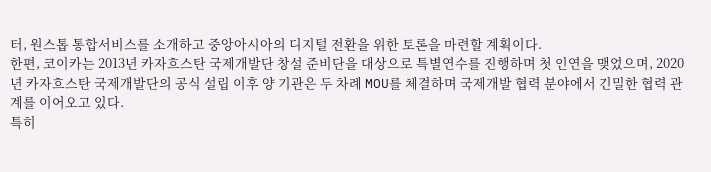터, 원스톱 통합서비스를 소개하고 중앙아시아의 디지털 전환을 위한 토론을 마련할 계획이다.
한편, 코이카는 2013년 카자흐스탄 국제개발단 창설 준비단을 대상으로 특별연수를 진행하며 첫 인연을 맺었으며, 2020년 카자흐스탄 국제개발단의 공식 설립 이후 양 기관은 두 차례 MOU를 체결하며 국제개발 협력 분야에서 긴밀한 협력 관계를 이어오고 있다.
특히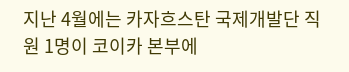지난 4월에는 카자흐스탄 국제개발단 직원 1명이 코이카 본부에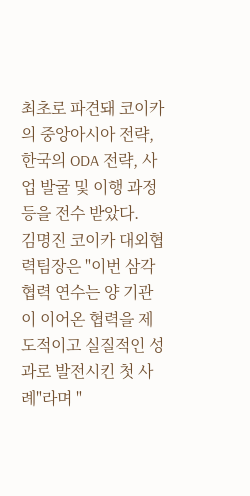최초로 파견돼 코이카의 중앙아시아 전략, 한국의 ODA 전략, 사업 발굴 및 이행 과정 등을 전수 받았다.
김명진 코이카 대외협력팀장은 "이번 삼각협력 연수는 양 기관이 이어온 협력을 제도적이고 실질적인 성과로 발전시킨 첫 사례"라며 "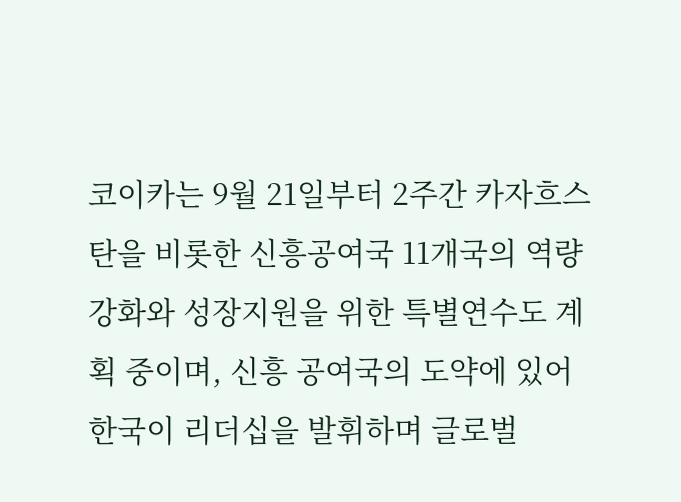코이카는 9월 21일부터 2주간 카자흐스탄을 비롯한 신흥공여국 11개국의 역량 강화와 성장지원을 위한 특별연수도 계획 중이며, 신흥 공여국의 도약에 있어 한국이 리더십을 발휘하며 글로벌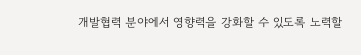개발협력 분야에서 영향력을 강화할 수 있도록 노력할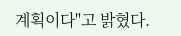계획이다"고 밝혔다.